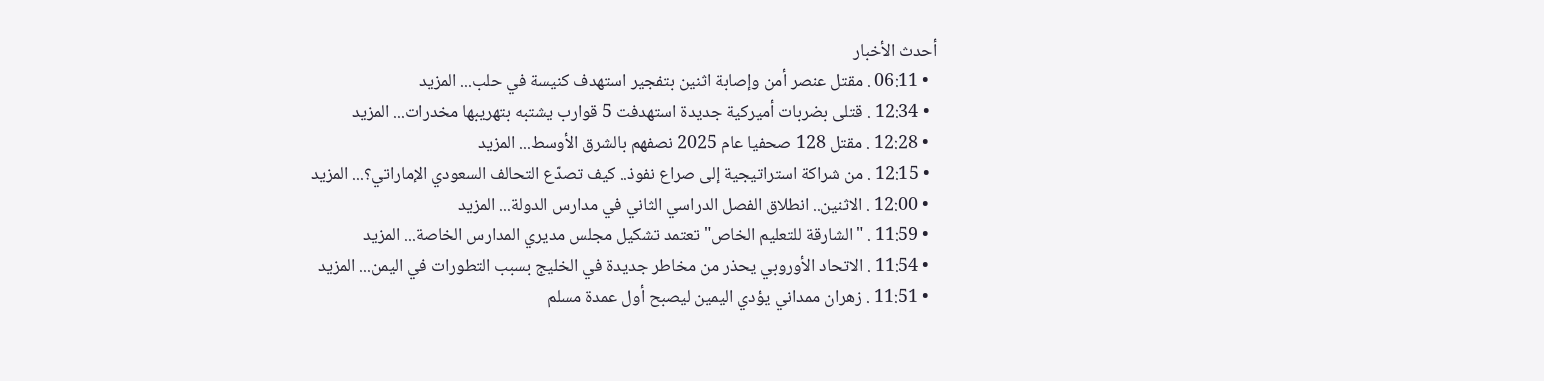أحدث الأخبار
  • 06:11 . مقتل عنصر أمن وإصابة اثنين بتفجير استهدف كنيسة في حلب... المزيد
  • 12:34 . قتلى بضربات أميركية جديدة استهدفت 5 قوارب يشتبه بتهريبها مخدرات... المزيد
  • 12:28 . مقتل 128 صحفيا عام 2025 نصفهم بالشرق الأوسط... المزيد
  • 12:15 . من شراكة استراتيجية إلى صراع نفوذ.. كيف تصدّع التحالف السعودي الإماراتي؟... المزيد
  • 12:00 . الاثنين.. انطلاق الفصل الدراسي الثاني في مدارس الدولة... المزيد
  • 11:59 . "الشارقة للتعليم الخاص" تعتمد تشكيل مجلس مديري المدارس الخاصة... المزيد
  • 11:54 . الاتحاد الأوروبي يحذر من مخاطر جديدة في الخليج بسبب التطورات في اليمن... المزيد
  • 11:51 . زهران ممداني يؤدي اليمين ليصبح أول عمدة مسلم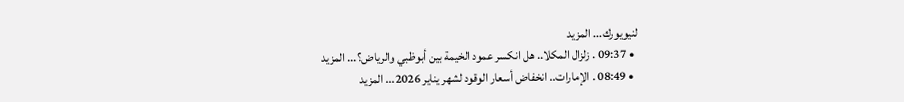لنيويورك... المزيد
  • 09:37 . زلزال المكلا.. هل انكسر عمود الخيمة بين أبوظبي والرياض؟... المزيد
  • 08:49 . الإمارات.. انخفاض أسعار الوقود لشهر يناير 2026... المزيد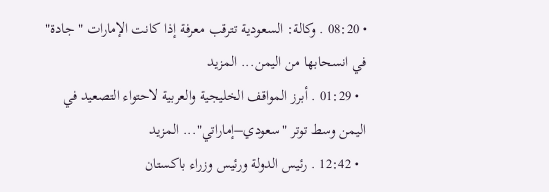• 08:20 . وكالة: السعودية تترقب معرفة إذا كانت الإمارات "جادة" في انسحابها من اليمن... المزيد
  • 01:29 . أبرز المواقف الخليجية والعربية لاحتواء التصعيد في اليمن وسط توتر "سعودي–إماراتي"... المزيد
  • 12:42 . رئيس الدولة ورئيس وزراء باكستان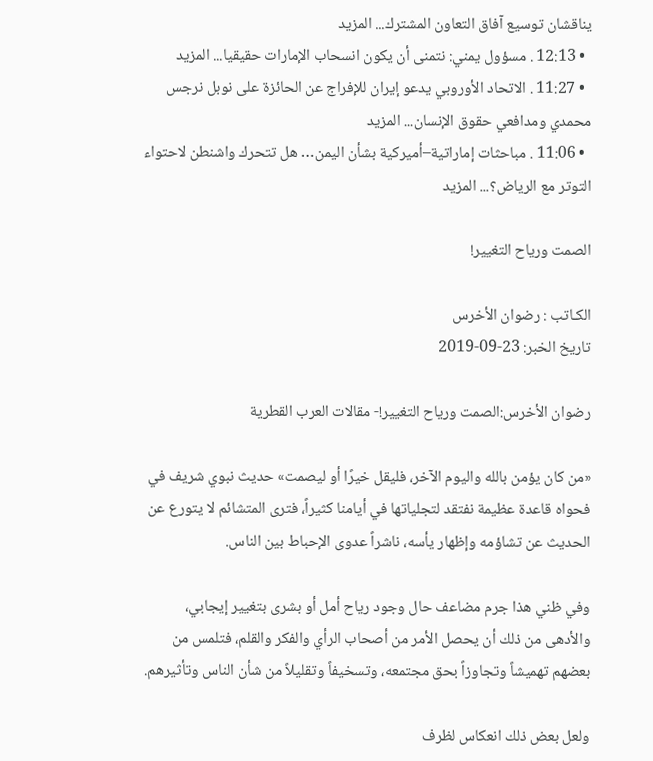يناقشان توسيع آفاق التعاون المشترك... المزيد
  • 12:13 . مسؤول يمني: نتمنى أن يكون انسحاب الإمارات حقيقيا... المزيد
  • 11:27 . الاتحاد الأوروبي يدعو إيران للإفراج عن الحائزة على نوبل نرجس محمدي ومدافعي حقوق الإنسان... المزيد
  • 11:06 . مباحثات إماراتية–أميركية بشأن اليمن… هل تتحرك واشنطن لاحتواء التوتر مع الرياض؟... المزيد

الصمت ورياح التغيير!

الكـاتب : رضوان الأخرس
تاريخ الخبر: 23-09-2019

رضوان الأخرس:الصمت ورياح التغيير!- مقالات العرب القطرية

«من كان يؤمن بالله واليوم الآخر، فليقل خيرًا أو ليصمت» حديث نبوي شريف في فحواه قاعدة عظيمة نفتقد لتجلياتها في أيامنا كثيراً، فترى المتشائم لا يتورع عن الحديث عن تشاؤمه وإظهار يأسه، ناشراً عدوى الإحباط بين الناس.

وفي ظني هذا جرم مضاعف حال وجود رياح أمل أو بشرى بتغيير إيجابي، والأدهى من ذلك أن يحصل الأمر من أصحاب الرأي والفكر والقلم، فتلمس من بعضهم تهميشاً وتجاوزاً بحق مجتمعه، وتسخيفاً وتقليلاً من شأن الناس وتأثيرهم.

ولعل بعض ذلك انعكاس لظرف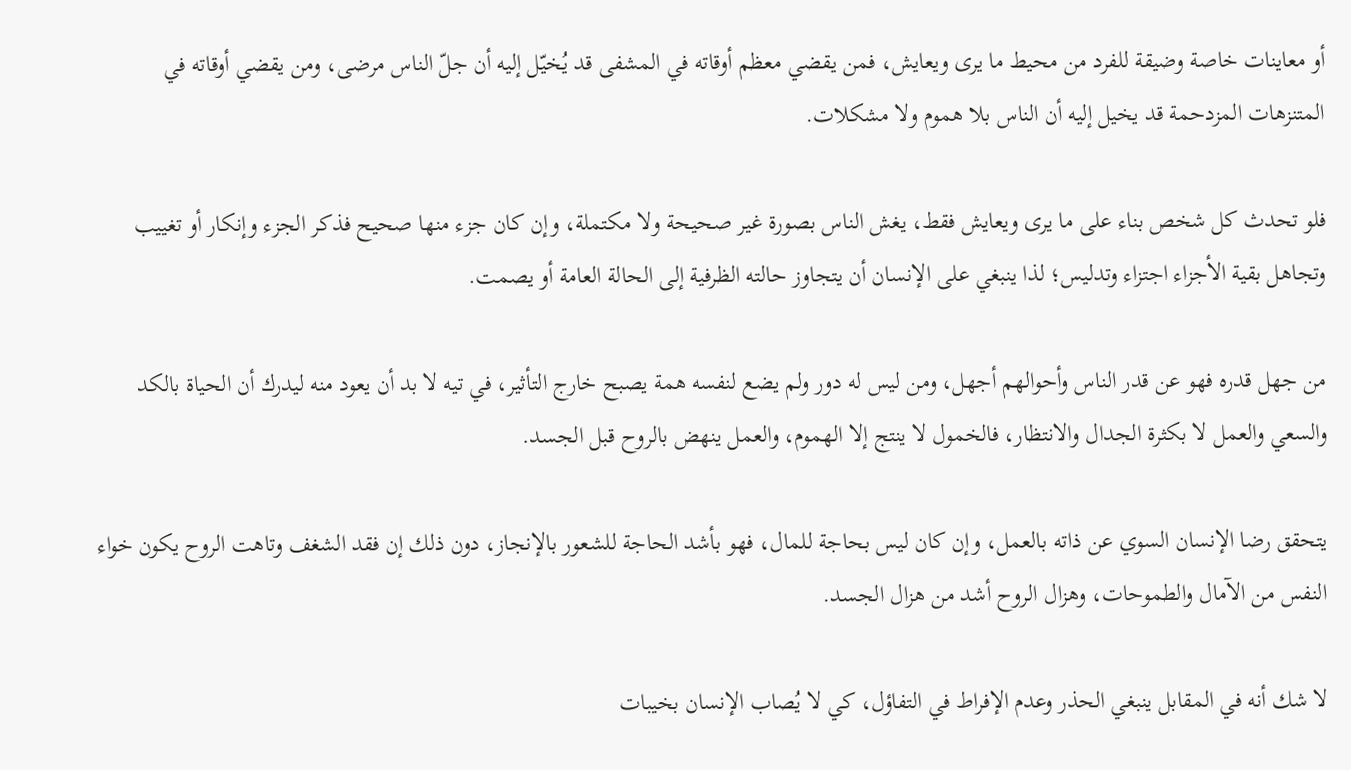أو معاينات خاصة وضيقة للفرد من محيط ما يرى ويعايش، فمن يقضي معظم أوقاته في المشفى قد يُخيّل إليه أن جلّ الناس مرضى، ومن يقضي أوقاته في المتنزهات المزدحمة قد يخيل إليه أن الناس بلا هموم ولا مشكلات.

فلو تحدث كل شخص بناء على ما يرى ويعايش فقط، يغش الناس بصورة غير صحيحة ولا مكتملة، وإن كان جزء منها صحيح فذكر الجزء وإنكار أو تغييب وتجاهل بقية الأجزاء اجتزاء وتدليس؛ لذا ينبغي على الإنسان أن يتجاوز حالته الظرفية إلى الحالة العامة أو يصمت.

من جهل قدره فهو عن قدر الناس وأحوالهم أجهل، ومن ليس له دور ولم يضع لنفسه همة يصبح خارج التأثير، في تيه لا بد أن يعود منه ليدرك أن الحياة بالكد والسعي والعمل لا بكثرة الجدال والانتظار، فالخمول لا ينتج إلا الهموم، والعمل ينهض بالروح قبل الجسد.

يتحقق رضا الإنسان السوي عن ذاته بالعمل، وإن كان ليس بحاجة للمال، فهو بأشد الحاجة للشعور بالإنجاز، دون ذلك إن فقد الشغف وتاهت الروح يكون خواء النفس من الآمال والطموحات، وهزال الروح أشد من هزال الجسد.

لا شك أنه في المقابل ينبغي الحذر وعدم الإفراط في التفاؤل، كي لا يُصاب الإنسان بخيبات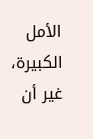الأمل الكبيرة، غير أن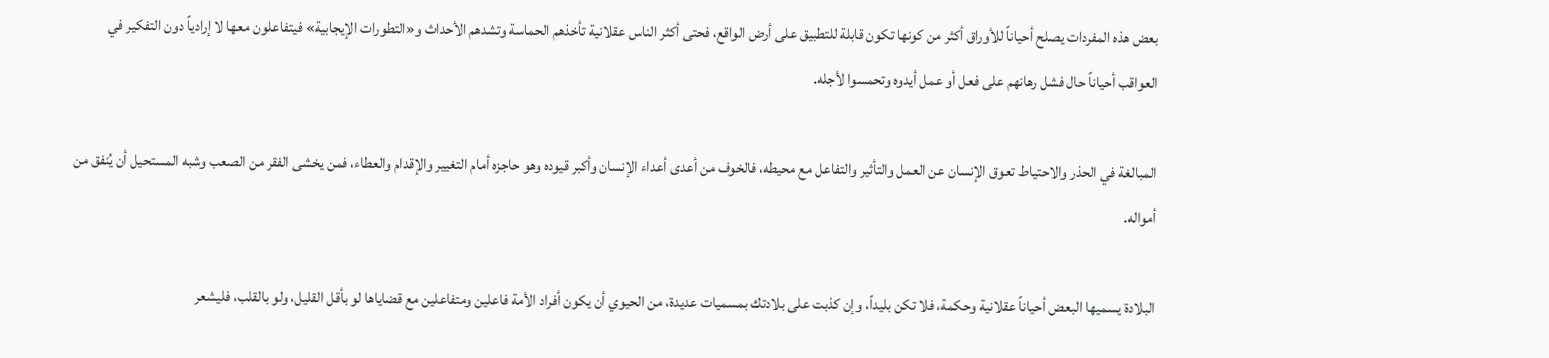بعض هذه المفردات يصلح أحياناً للأوراق أكثر من كونها تكون قابلة للتطبيق على أرض الواقع، فحتى أكثر الناس عقلانية تأخذهم الحماسة وتشدهم الأحداث و«التطورات الإيجابية» فيتفاعلون معها لا إرادياً دون التفكير في العواقب أحياناً حال فشل رهانهم على فعل أو عمل أيدوه وتحمسوا لأجله.

المبالغة في الحذر والاحتياط تعوق الإنسان عن العمل والتأثير والتفاعل مع محيطه، فالخوف من أعدى أعداء الإنسان وأكبر قيوده وهو حاجزه أمام التغيير والإقدام والعطاء، فمن يخشى الفقر من الصعب وشبه المستحيل أن يُنفق من أمواله.

البلادة يسميها البعض أحياناً عقلانية وحكمة، فلا تكن بليداً، وإن كذبت على بلادتك بمسميات عديدة، من الحيوي أن يكون أفراد الأمة فاعلين ومتفاعلين مع قضاياها لو بأقل القليل، ولو بالقلب، فليشعر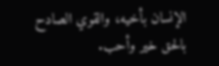الإنسان بأخيه، والقوي الصادح بالحق خير وأحب.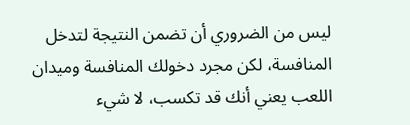ليس من الضروري أن تضمن النتيجة لتدخل المنافسة، لكن مجرد دخولك المنافسة وميدان اللعب يعني أنك قد تكسب، لا شيء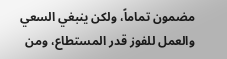مضمون تماماً، ولكن ينبغي السعي والعمل للفوز قدر المستطاع، ومن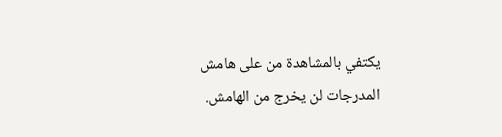يكتفي بالمشاهدة من على هامش المدرجات لن يخرج من الهامش.